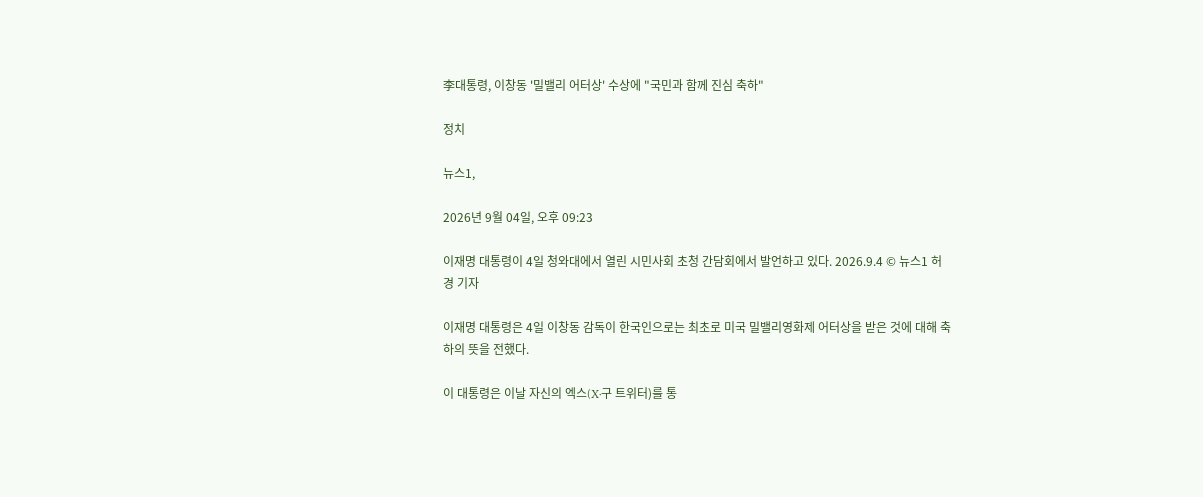李대통령, 이창동 '밀밸리 어터상' 수상에 "국민과 함께 진심 축하"

정치

뉴스1,

2026년 9월 04일, 오후 09:23

이재명 대통령이 4일 청와대에서 열린 시민사회 초청 간담회에서 발언하고 있다. 2026.9.4 © 뉴스1 허경 기자

이재명 대통령은 4일 이창동 감독이 한국인으로는 최초로 미국 밀밸리영화제 어터상을 받은 것에 대해 축하의 뜻을 전했다.

이 대통령은 이날 자신의 엑스(X·구 트위터)를 통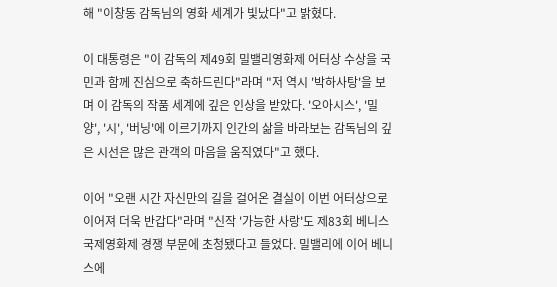해 "이창동 감독님의 영화 세계가 빛났다"고 밝혔다.

이 대통령은 "이 감독의 제49회 밀밸리영화제 어터상 수상을 국민과 함께 진심으로 축하드린다"라며 "저 역시 '박하사탕'을 보며 이 감독의 작품 세계에 깊은 인상을 받았다. '오아시스', '밀양', '시', '버닝'에 이르기까지 인간의 삶을 바라보는 감독님의 깊은 시선은 많은 관객의 마음을 움직였다"고 했다.

이어 "오랜 시간 자신만의 길을 걸어온 결실이 이번 어터상으로 이어져 더욱 반갑다"라며 "신작 '가능한 사랑'도 제83회 베니스 국제영화제 경쟁 부문에 초청됐다고 들었다. 밀밸리에 이어 베니스에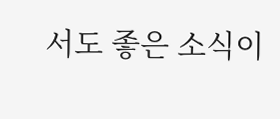서도 좋은 소식이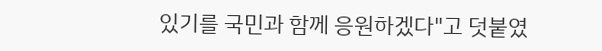있기를 국민과 함께 응원하겠다"고 덧붙였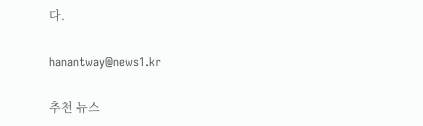다.

hanantway@news1.kr

추천 뉴스